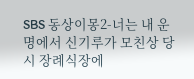SBS 동상이몽2-너는 내 운명에서 신기루가 모친상 당시 장례식장에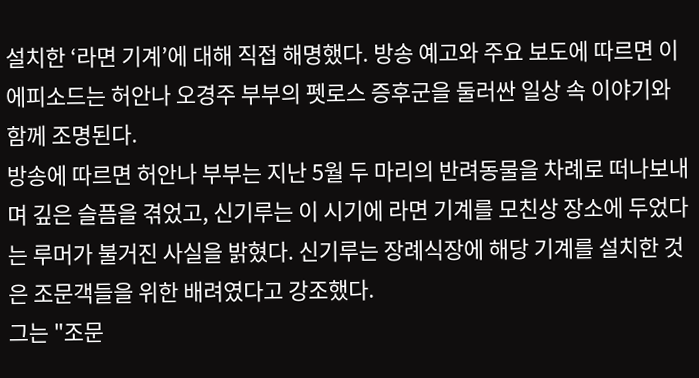설치한 ‘라면 기계’에 대해 직접 해명했다. 방송 예고와 주요 보도에 따르면 이 에피소드는 허안나 오경주 부부의 펫로스 증후군을 둘러싼 일상 속 이야기와 함께 조명된다.
방송에 따르면 허안나 부부는 지난 5월 두 마리의 반려동물을 차례로 떠나보내며 깊은 슬픔을 겪었고, 신기루는 이 시기에 라면 기계를 모친상 장소에 두었다는 루머가 불거진 사실을 밝혔다. 신기루는 장례식장에 해당 기계를 설치한 것은 조문객들을 위한 배려였다고 강조했다.
그는 "조문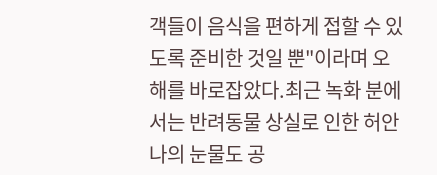객들이 음식을 편하게 접할 수 있도록 준비한 것일 뿐"이라며 오해를 바로잡았다.최근 녹화 분에서는 반려동물 상실로 인한 허안나의 눈물도 공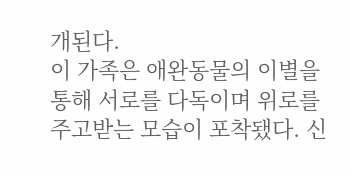개된다.
이 가족은 애완동물의 이별을 통해 서로를 다독이며 위로를 주고받는 모습이 포착됐다. 신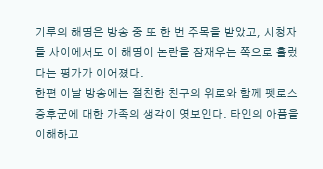기루의 해명은 방송 중 또 한 번 주목을 받았고, 시청자들 사이에서도 이 해명이 논란을 잠재우는 쪽으로 흘렀다는 평가가 이어졌다.
한편 이날 방송에는 절친한 친구의 위로와 함께 펫로스 증후군에 대한 가족의 생각이 엿보인다. 타인의 아픔을 이해하고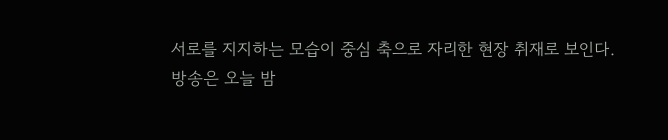서로를 지지하는 모습이 중심 축으로 자리한 현장 취재로 보인다.
방송은 오늘 밤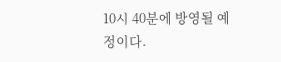10시 40분에 방영될 예정이다.